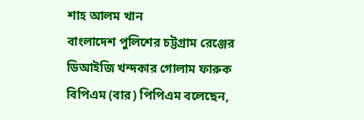শাহ আলম খান
বাংলাদেশ পুলিশের চট্টগ্রাম রেঞ্জের ডিআইজি খন্দকার গোলাম ফারুক বিপিএম (বার) পিপিএম বলেছেন,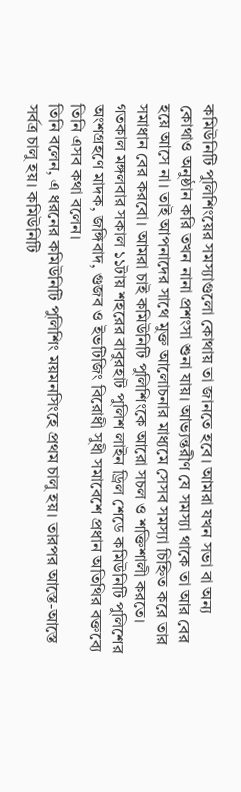কমিউনিটি পুলিশিংয়ের সমস্যাগুলো কোথায় তা জানতে হবে। আমরা যখন সভা বা অন্য কোথাও অনুষ্ঠান করি তখন নানা প্রশংসা শুনা যায়। আভ্যন্তরীণ যে সমস্যা থাকে তা আর বের হয়ে আসে না। তাই আপনাদের সাথে মুক্ত আলোচনার মাধ্যমে সেসব সমস্যা চিহ্নিত করে তার সমাধান বের করবো। আমরা চাই কমিউনিটি পুলিশিংকে আরো সচল ও শক্তিশালী করতে।
গতকাল মঙ্গলবার সকাল ১১টায় শহরের বাবুরহাট পুলিশ লাইন ড্রিল শেডে কমিউনিটি পুলিশের অংশগ্রহণে মাদক, জঙ্গিবাদ, গুজব ও ইভটিজিং বিরোধী সুধী সমাবেশে প্রধান অতিথির বক্তব্যে তিনি এসব কথা বলেন।
তিনি বলেন, এ ধরনের কমিউনিটি পুলিশিং ময়মনসিংহে প্রথম চালু হয়। তারপর আস্তে-আস্তে সর্বত্র চালু হয়। কমিউনিটি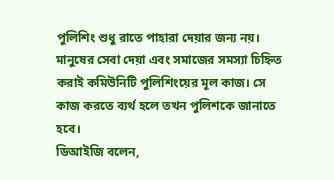পুলিশিং শুধু রাতে পাহারা দেয়ার জন্য নয়। মানুষের সেবা দেয়া এবং সমাজের সমস্যা চিহ্নিত করাই কমিউনিটি পুলিশিংয়ের মূল কাজ। সে কাজ করতে ব্যর্থ হলে তখন পুলিশকে জানাতে হবে।
ডিআইজি বলেন,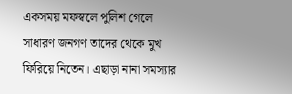একসময় মফস্বলে পুলিশ গেলে সাধারণ জনগণ তাদের থেকে মুখ ফিরিয়ে নিতেন। এছাড়া নানা সমস্যার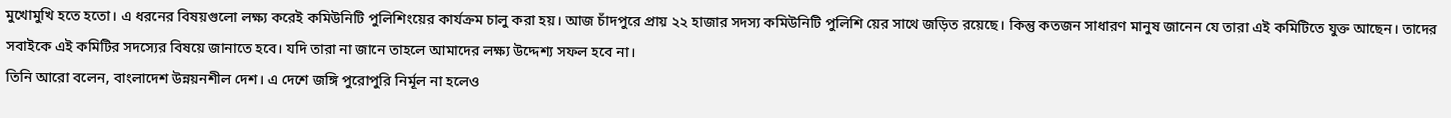মুখোমুখি হতে হতো। এ ধরনের বিষয়গুলো লক্ষ্য করেই কমিউনিটি পুলিশিংয়ের কার্যক্রম চালু করা হয়। আজ চাঁদপুরে প্রায় ২২ হাজার সদস্য কমিউনিটি পুলিশি য়ের সাথে জড়িত রয়েছে। কিন্তু কতজন সাধারণ মানুষ জানেন যে তারা এই কমিটিতে যুক্ত আছেন। তাদের সবাইকে এই কমিটির সদস্যের বিষয়ে জানাতে হবে। যদি তারা না জানে তাহলে আমাদের লক্ষ্য উদ্দেশ্য সফল হবে না।
তিনি আরো বলেন, বাংলাদেশ উন্নয়নশীল দেশ। এ দেশে জঙ্গি পুরোপুরি নির্মূল না হলেও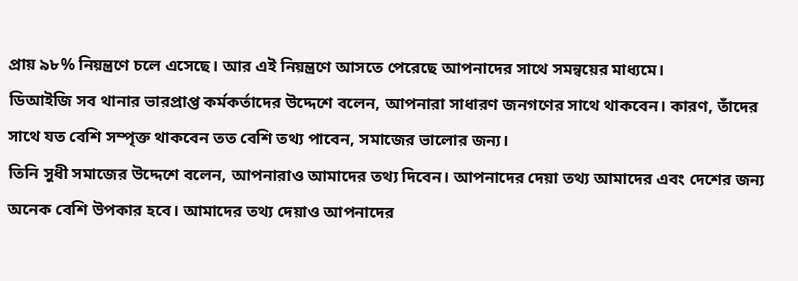প্রায় ৯৮% নিয়ন্ত্রণে চলে এসেছে। আর এই নিয়ন্ত্রণে আসতে পেরেছে আপনাদের সাথে সমন্বয়ের মাধ্যমে।
ডিআইজি সব থানার ভারপ্রাপ্ত কর্মকর্তাদের উদ্দেশে বলেন, আপনারা সাধারণ জনগণের সাথে থাকবেন। কারণ, তাঁদের সাথে যত বেশি সম্পৃক্ত থাকবেন তত বেশি তথ্য পাবেন, সমাজের ভালোর জন্য।
তিনি সুধী সমাজের উদ্দেশে বলেন, আপনারাও আমাদের তথ্য দিবেন। আপনাদের দেয়া তথ্য আমাদের এবং দেশের জন্য অনেক বেশি উপকার হবে। আমাদের তথ্য দেয়াও আপনাদের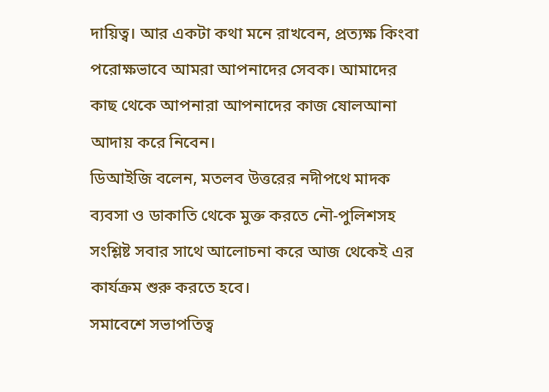দায়িত্ব। আর একটা কথা মনে রাখবেন, প্রত্যক্ষ কিংবা পরোক্ষভাবে আমরা আপনাদের সেবক। আমাদের কাছ থেকে আপনারা আপনাদের কাজ ষোলআনা আদায় করে নিবেন।
ডিআইজি বলেন, মতলব উত্তরের নদীপথে মাদক ব্যবসা ও ডাকাতি থেকে মুক্ত করতে নৌ-পুলিশসহ সংশ্লিষ্ট সবার সাথে আলোচনা করে আজ থেকেই এর কার্যক্রম শুরু করতে হবে।
সমাবেশে সভাপতিত্ব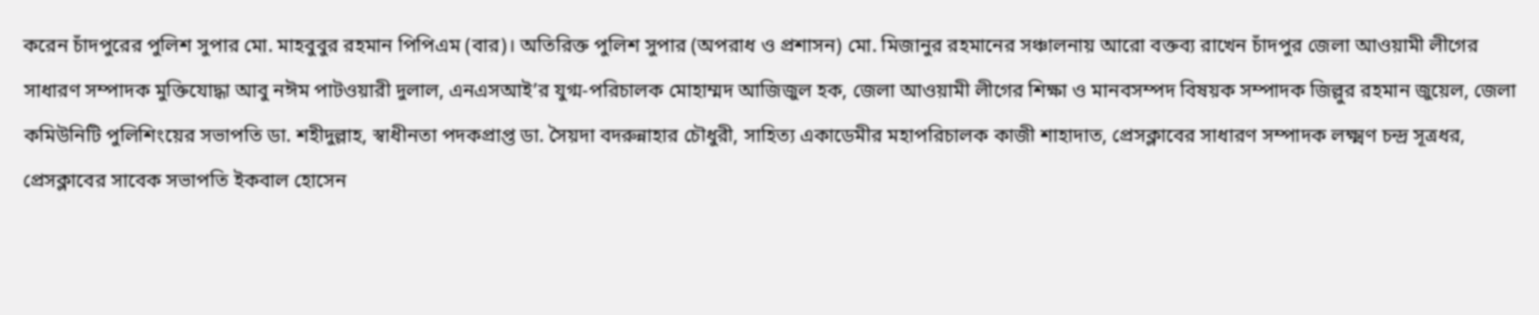করেন চাঁদপুরের পুলিশ সুপার মো. মাহবুবুর রহমান পিপিএম (বার)। অতিরিক্ত পুলিশ সুপার (অপরাধ ও প্রশাসন) মো. মিজানুর রহমানের সঞ্চালনায় আরো বক্তব্য রাখেন চাঁদপুর জেলা আওয়ামী লীগের সাধারণ সম্পাদক মুক্তিযোদ্ধা আবু নঈম পাটওয়ারী দুলাল, এনএসআই’র যুগ্ম-পরিচালক মোহাম্মদ আজিজুল হক, জেলা আওয়ামী লীগের শিক্ষা ও মানবসম্পদ বিষয়ক সম্পাদক জিল্লুর রহমান জুয়েল, জেলা কমিউনিটি পুলিশিংয়ের সভাপতি ডা. শহীদুল্লাহ, স্বাধীনতা পদকপ্রাপ্ত ডা. সৈয়দা বদরুন্নাহার চৌধুরী, সাহিত্য একাডেমীর মহাপরিচালক কাজী শাহাদাত, প্রেসক্লাবের সাধারণ সম্পাদক লক্ষ্মণ চন্দ্র সূত্রধর, প্রেসক্লাবের সাবেক সভাপতি ইকবাল হোসেন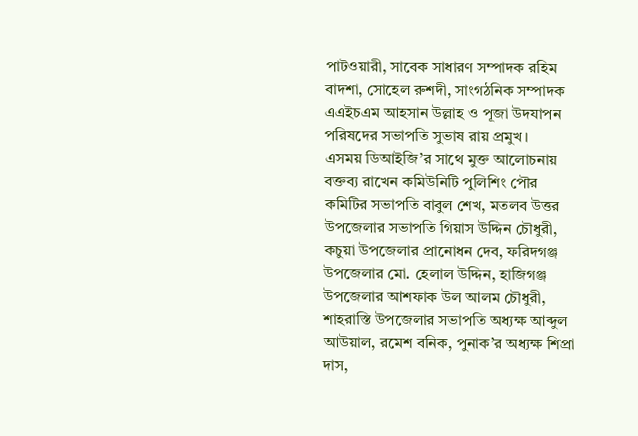পাটওয়ারী, সাবেক সাধারণ সম্পাদক রহিম বাদশা, সোহেল রুশদী, সাংগঠনিক সম্পাদক এএইচএম আহসান উল্লাহ ও পূজা উদযাপন পরিষদের সভাপতি সুভাষ রায় প্রমুখ।
এসময় ডিআইজি’র সাথে মুক্ত আলোচনায় বক্তব্য রাখেন কমিউনিটি পুলিশিং পৌর কমিটির সভাপতি বাবুল শেখ, মতলব উত্তর উপজেলার সভাপতি গিয়াস উদ্দিন চৌধুরী, কচুয়া উপজেলার প্রানোধন দেব, ফরিদগঞ্জ উপজেলার মো. হেলাল উদ্দিন, হাজিগঞ্জ উপজেলার আশফাক উল আলম চৌধুরী, শাহরাস্তি উপজেলার সভাপতি অধ্যক্ষ আব্দুল আউয়াল, রমেশ বনিক, পুনাক’র অধ্যক্ষ শিপ্রা দাস,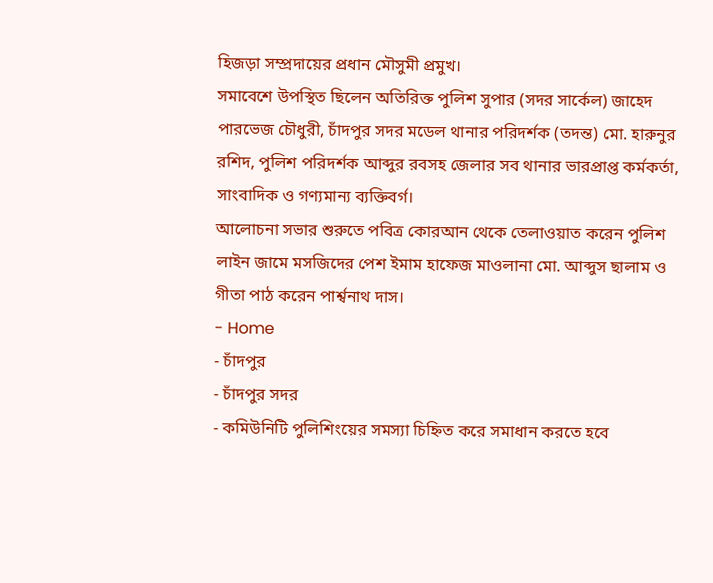হিজড়া সম্প্রদায়ের প্রধান মৌসুমী প্রমুখ।
সমাবেশে উপস্থিত ছিলেন অতিরিক্ত পুলিশ সুপার (সদর সার্কেল) জাহেদ পারভেজ চৌধুরী, চাঁদপুর সদর মডেল থানার পরিদর্শক (তদন্ত) মো. হারুনুর রশিদ, পুলিশ পরিদর্শক আব্দুর রবসহ জেলার সব থানার ভারপ্রাপ্ত কর্মকর্তা, সাংবাদিক ও গণ্যমান্য ব্যক্তিবর্গ।
আলোচনা সভার শুরুতে পবিত্র কোরআন থেকে তেলাওয়াত করেন পুলিশ লাইন জামে মসজিদের পেশ ইমাম হাফেজ মাওলানা মো. আব্দুস ছালাম ও গীতা পাঠ করেন পার্শ্বনাথ দাস।
- Home
- চাঁদপুর
- চাঁদপুর সদর
- কমিউনিটি পুলিশিংয়ের সমস্যা চিহ্নিত করে সমাধান করতে হবে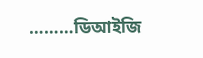………ডিআইজি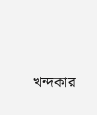খন্দকার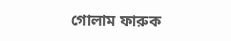গোলাম ফারুক